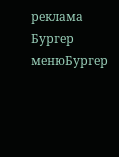реклама
Бургер менюБургер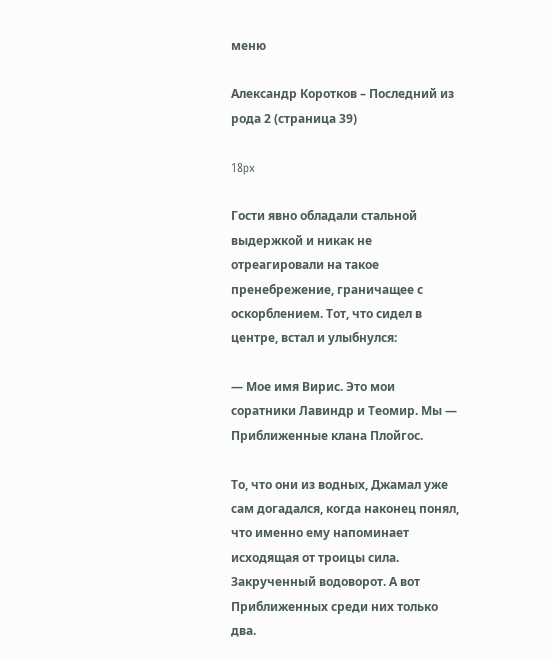меню

Александр Коротков – Последний из рода 2 (страница 39)

18px

Гости явно обладали стальной выдержкой и никак не отреагировали на такое пренебрежение, граничащее с оскорблением. Тот, что сидел в центре, встал и улыбнулся:

— Мое имя Вирис. Это мои соратники Лавиндр и Теомир. Мы — Приближенные клана Плойгос.

То, что они из водных, Джамал уже сам догадался, когда наконец понял, что именно ему напоминает исходящая от троицы сила. Закрученный водоворот. А вот Приближенных среди них только два.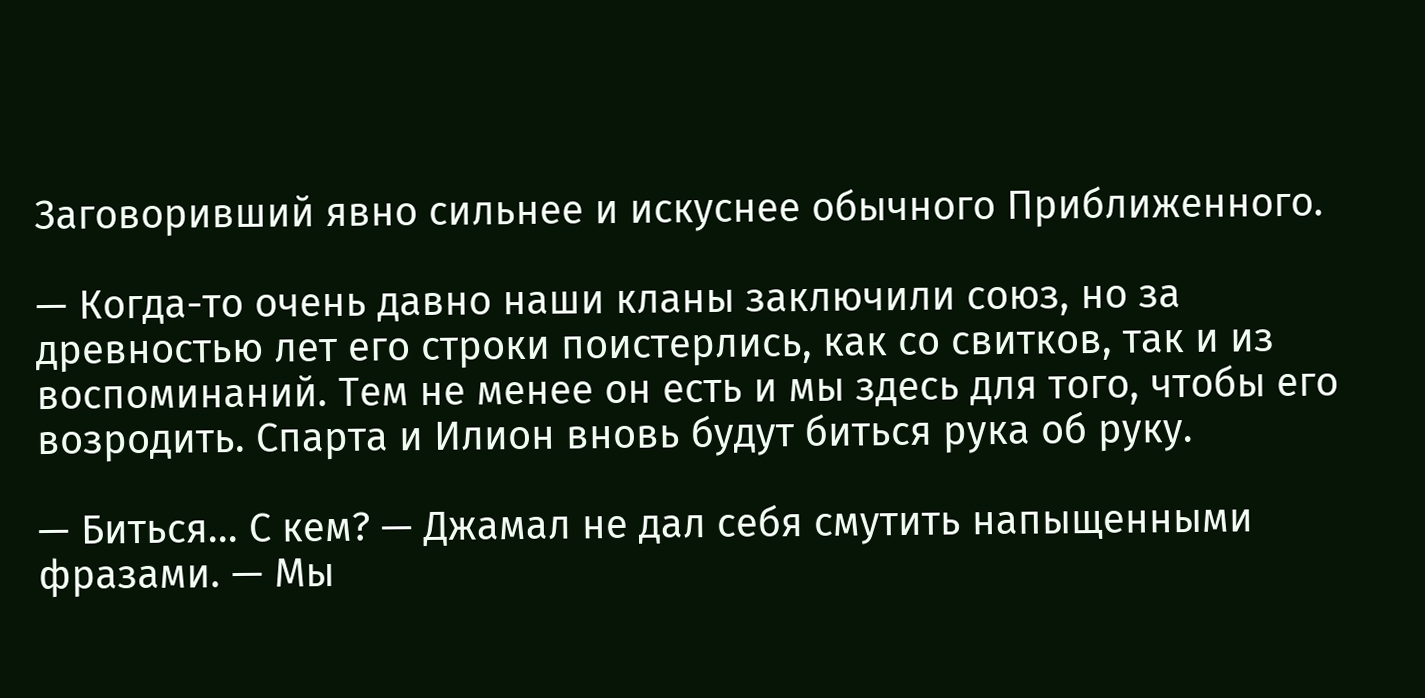Заговоривший явно сильнее и искуснее обычного Приближенного.

— Когда-то очень давно наши кланы заключили союз, но за древностью лет его строки поистерлись, как со свитков, так и из воспоминаний. Тем не менее он есть и мы здесь для того, чтобы его возродить. Спарта и Илион вновь будут биться рука об руку.

— Биться... С кем? — Джамал не дал себя смутить напыщенными фразами. — Мы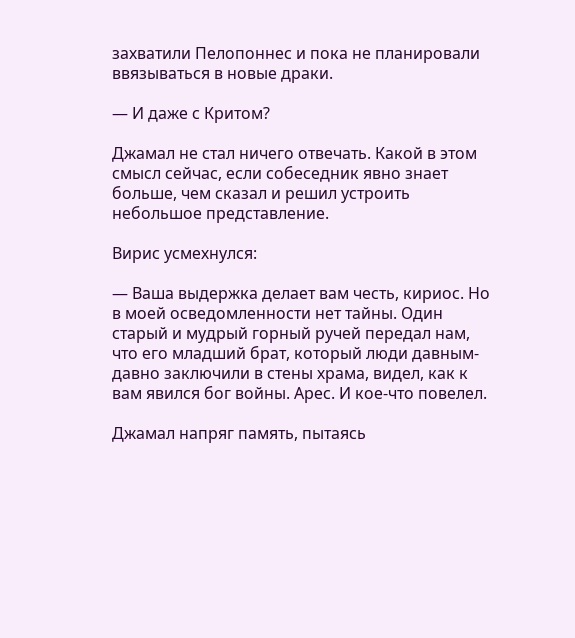захватили Пелопоннес и пока не планировали ввязываться в новые драки.

— И даже с Критом?

Джамал не стал ничего отвечать. Какой в этом смысл сейчас, если собеседник явно знает больше, чем сказал и решил устроить небольшое представление.

Вирис усмехнулся:

— Ваша выдержка делает вам честь, кириос. Но в моей осведомленности нет тайны. Один старый и мудрый горный ручей передал нам, что его младший брат, который люди давным-давно заключили в стены храма, видел, как к вам явился бог войны. Арес. И кое-что повелел.

Джамал напряг память, пытаясь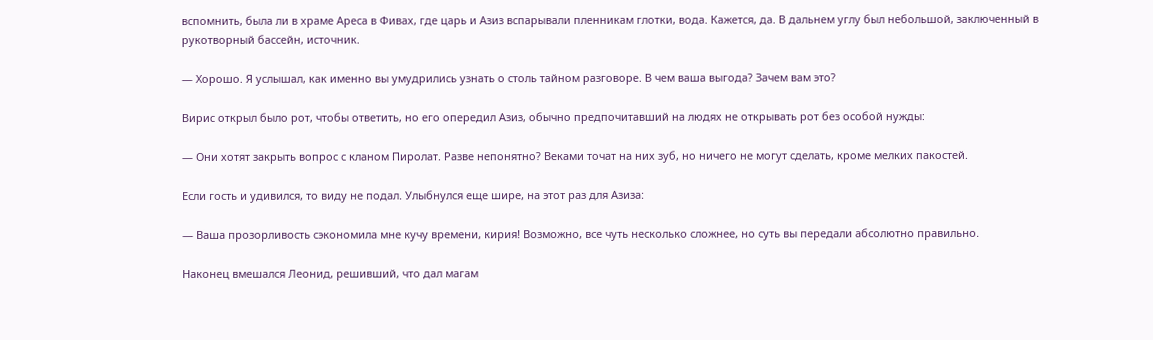вспомнить, была ли в храме Ареса в Фивах, где царь и Азиз вспарывали пленникам глотки, вода. Кажется, да. В дальнем углу был небольшой, заключенный в рукотворный бассейн, источник.

— Хорошо. Я услышал, как именно вы умудрились узнать о столь тайном разговоре. В чем ваша выгода? Зачем вам это?

Вирис открыл было рот, чтобы ответить, но его опередил Азиз, обычно предпочитавший на людях не открывать рот без особой нужды:

— Они хотят закрыть вопрос с кланом Пиролат. Разве непонятно? Веками точат на них зуб, но ничего не могут сделать, кроме мелких пакостей.

Если гость и удивился, то виду не подал. Улыбнулся еще шире, на этот раз для Азиза:

— Ваша прозорливость сэкономила мне кучу времени, кирия! Возможно, все чуть несколько сложнее, но суть вы передали абсолютно правильно.

Наконец вмешался Леонид, решивший, что дал магам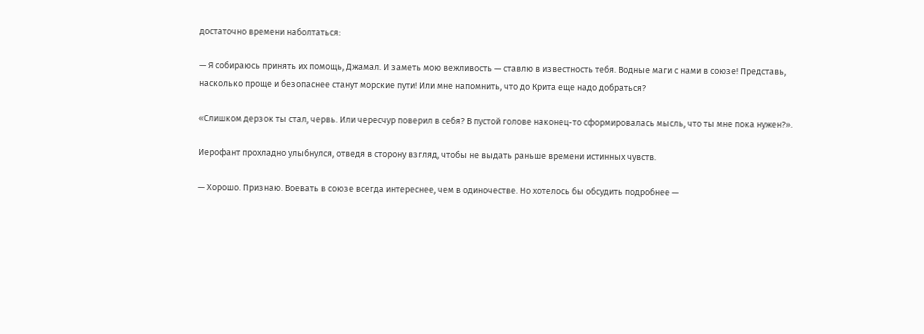достаточно времени наболтаться:

— Я собираюсь принять их помощь, Джамал. И заметь мою вежливость — ставлю в известность тебя. Водные маги с нами в союзе! Представь, насколько проще и безопаснее станут морские пути! Или мне напомнить, что до Крита еще надо добраться?

«Слишком дерзок ты стал, червь. Или чересчур поверил в себя? В пустой голове наконец-то сформировалась мысль, что ты мне пока нужен?».

Иерофант прохладно улыбнулся, отведя в сторону взгляд, чтобы не выдать раньше времени истинных чувств.

— Хорошо. Признаю. Воевать в союзе всегда интереснее, чем в одиночестве. Но хотелось бы обсудить подробнее —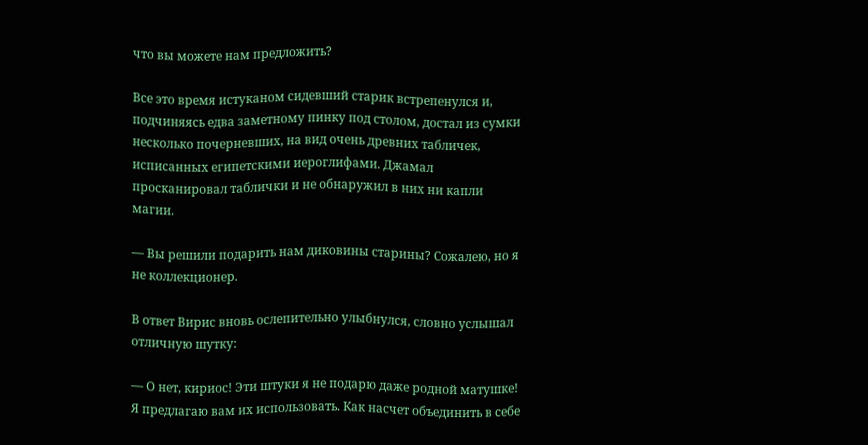что вы можете нам предложить?

Все это время истуканом сидевший старик встрепенулся и, подчиняясь едва заметному пинку под столом, достал из сумки несколько почерневших, на вид очень древних табличек, исписанных египетскими иероглифами. Джамал просканировал таблички и не обнаружил в них ни капли магии.

— Вы решили подарить нам диковины старины? Сожалею, но я не коллекционер.

В ответ Вирис вновь ослепительно улыбнулся, словно услышал отличную шутку:

— О нет, кириос! Эти штуки я не подарю даже родной матушке! Я предлагаю вам их использовать. Как насчет объединить в себе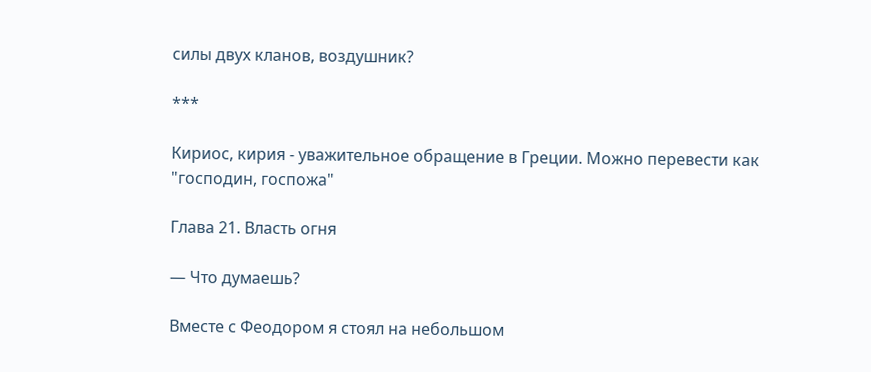силы двух кланов, воздушник?

***

Кириос, кирия - уважительное обращение в Греции. Можно перевести как "господин, госпожа"

Глава 21. Власть огня

— Что думаешь?

Вместе с Феодором я стоял на небольшом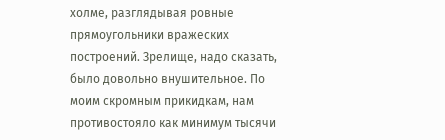холме, разглядывая ровные прямоугольники вражеских построений. Зрелище, надо сказать, было довольно внушительное. По моим скромным прикидкам, нам противостояло как минимум тысячи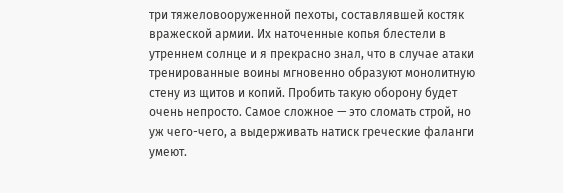три тяжеловооруженной пехоты, составлявшей костяк вражеской армии. Их наточенные копья блестели в утреннем солнце и я прекрасно знал, что в случае атаки тренированные воины мгновенно образуют монолитную стену из щитов и копий. Пробить такую оборону будет очень непросто. Самое сложное — это сломать строй, но уж чего-чего, а выдерживать натиск греческие фаланги умеют.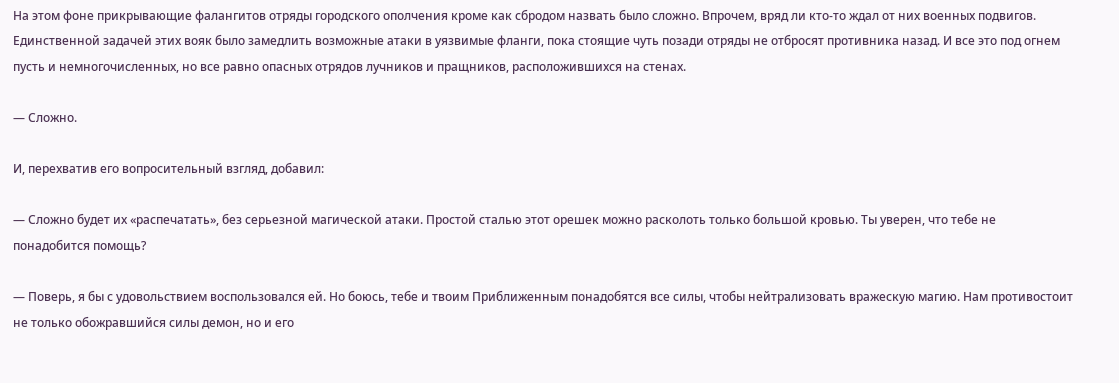На этом фоне прикрывающие фалангитов отряды городского ополчения кроме как сбродом назвать было сложно. Впрочем, вряд ли кто-то ждал от них военных подвигов. Единственной задачей этих вояк было замедлить возможные атаки в уязвимые фланги, пока стоящие чуть позади отряды не отбросят противника назад. И все это под огнем пусть и немногочисленных, но все равно опасных отрядов лучников и пращников, расположившихся на стенах.

— Сложно.

И, перехватив его вопросительный взгляд, добавил:

— Сложно будет их «распечатать», без серьезной магической атаки. Простой сталью этот орешек можно расколоть только большой кровью. Ты уверен, что тебе не понадобится помощь?

— Поверь, я бы с удовольствием воспользовался ей. Но боюсь, тебе и твоим Приближенным понадобятся все силы, чтобы нейтрализовать вражескую магию. Нам противостоит не только обожравшийся силы демон, но и его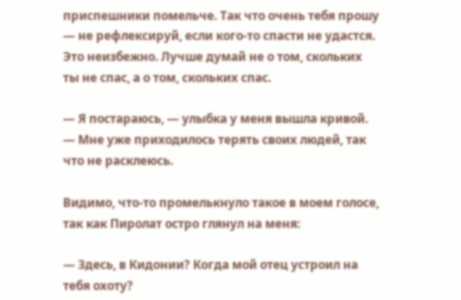приспешники помельче. Так что очень тебя прошу — не рефлексируй, если кого-то спасти не удастся. Это неизбежно. Лучше думай не о том, скольких ты не спас, а о том, скольких спас.

— Я постараюсь, — улыбка у меня вышла кривой. — Мне уже приходилось терять своих людей, так что не расклеюсь.

Видимо, что-то промелькнуло такое в моем голосе, так как Пиролат остро глянул на меня:

— Здесь, в Кидонии? Когда мой отец устроил на тебя охоту?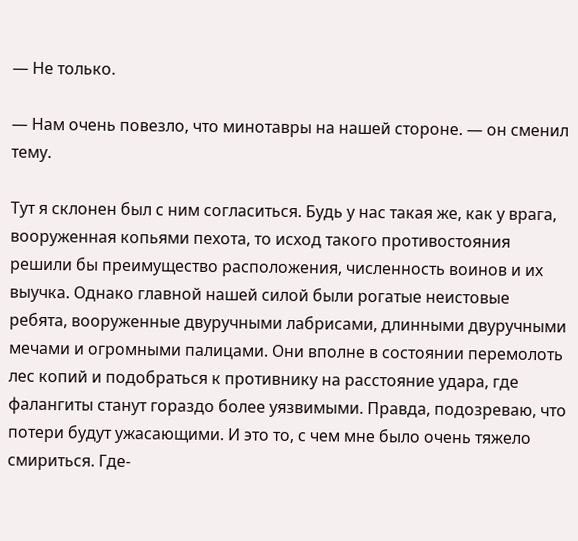— Не только.

— Нам очень повезло, что минотавры на нашей стороне. — он сменил тему.

Тут я склонен был с ним согласиться. Будь у нас такая же, как у врага, вооруженная копьями пехота, то исход такого противостояния решили бы преимущество расположения, численность воинов и их выучка. Однако главной нашей силой были рогатые неистовые ребята, вооруженные двуручными лабрисами, длинными двуручными мечами и огромными палицами. Они вполне в состоянии перемолоть лес копий и подобраться к противнику на расстояние удара, где фалангиты станут гораздо более уязвимыми. Правда, подозреваю, что потери будут ужасающими. И это то, с чем мне было очень тяжело смириться. Где-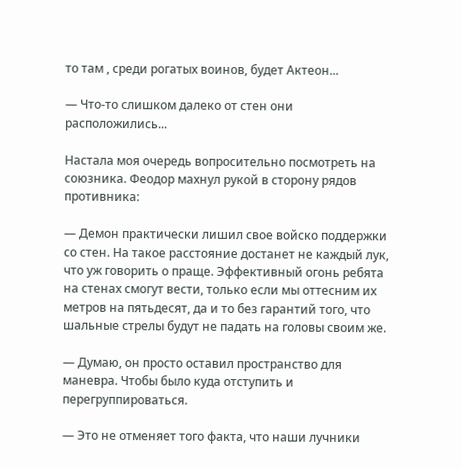то там , среди рогатых воинов, будет Актеон...

— Что-то слишком далеко от стен они расположились...

Настала моя очередь вопросительно посмотреть на союзника. Феодор махнул рукой в сторону рядов противника:

— Демон практически лишил свое войско поддержки со стен. На такое расстояние достанет не каждый лук, что уж говорить о праще. Эффективный огонь ребята на стенах смогут вести, только если мы оттесним их метров на пятьдесят, да и то без гарантий того, что шальные стрелы будут не падать на головы своим же.

— Думаю, он просто оставил пространство для маневра. Чтобы было куда отступить и перегруппироваться.

— Это не отменяет того факта, что наши лучники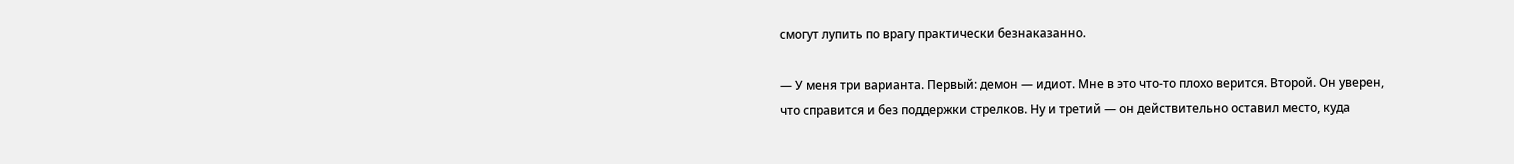смогут лупить по врагу практически безнаказанно.

— У меня три варианта. Первый: демон — идиот. Мне в это что-то плохо верится. Второй. Он уверен, что справится и без поддержки стрелков. Ну и третий — он действительно оставил место, куда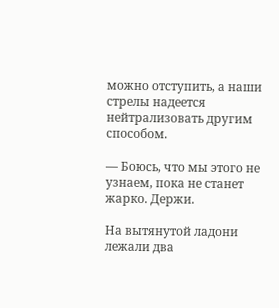можно отступить, а наши стрелы надеется нейтрализовать другим способом.

— Боюсь, что мы этого не узнаем, пока не станет жарко. Держи.

На вытянутой ладони лежали два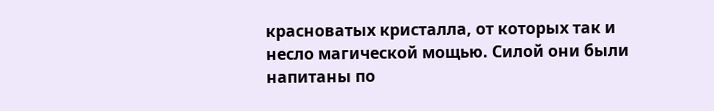красноватых кристалла, от которых так и несло магической мощью. Силой они были напитаны по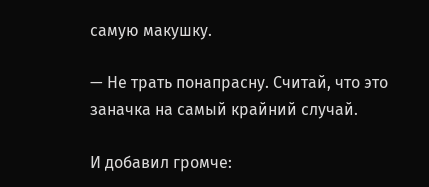самую макушку.

— Не трать понапрасну. Считай, что это заначка на самый крайний случай.

И добавил громче: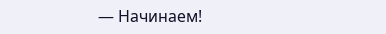— Начинаем!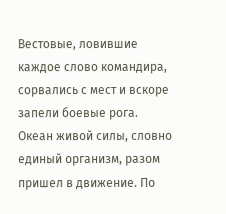Вестовые, ловившие каждое слово командира, сорвались с мест и вскоре запели боевые рога. Океан живой силы, словно единый организм, разом пришел в движение. По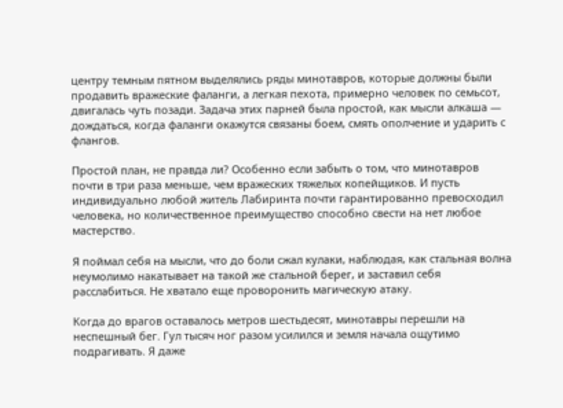центру темным пятном выделялись ряды минотавров, которые должны были продавить вражеские фаланги, а легкая пехота, примерно человек по семьсот, двигалась чуть позади. Задача этих парней была простой, как мысли алкаша — дождаться, когда фаланги окажутся связаны боем, смять ополчение и ударить с флангов.

Простой план, не правда ли? Особенно если забыть о том, что минотавров почти в три раза меньше, чем вражеских тяжелых копейщиков. И пусть индивидуально любой житель Лабиринта почти гарантированно превосходил человека, но количественное преимущество способно свести на нет любое мастерство.

Я поймал себя на мысли, что до боли сжал кулаки, наблюдая, как стальная волна неумолимо накатывает на такой же стальной берег, и заставил себя расслабиться. Не хватало еще проворонить магическую атаку.

Когда до врагов оставалось метров шестьдесят, минотавры перешли на неспешный бег. Гул тысяч ног разом усилился и земля начала ощутимо подрагивать. Я даже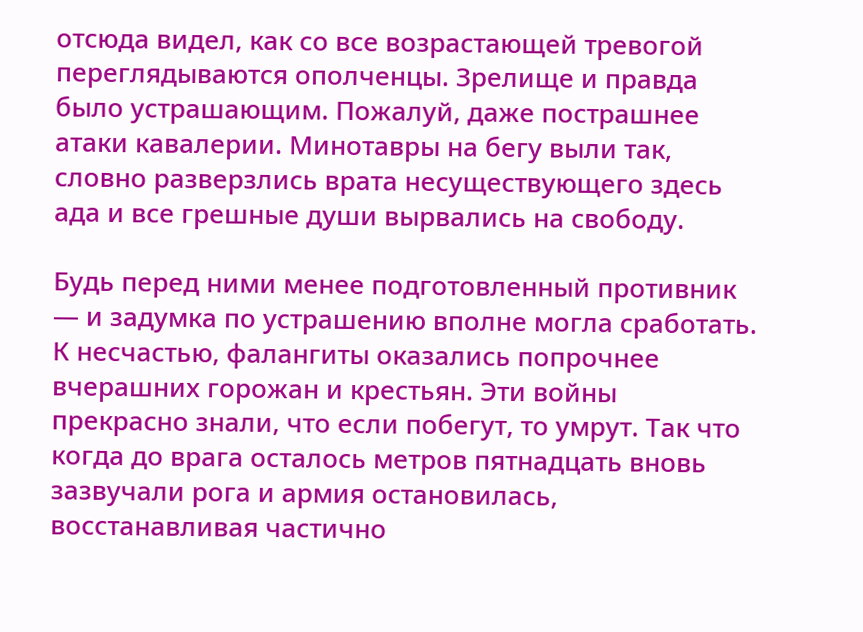отсюда видел, как со все возрастающей тревогой переглядываются ополченцы. Зрелище и правда было устрашающим. Пожалуй, даже пострашнее атаки кавалерии. Минотавры на бегу выли так, словно разверзлись врата несуществующего здесь ада и все грешные души вырвались на свободу.

Будь перед ними менее подготовленный противник — и задумка по устрашению вполне могла сработать. К несчастью, фалангиты оказались попрочнее вчерашних горожан и крестьян. Эти войны прекрасно знали, что если побегут, то умрут. Так что когда до врага осталось метров пятнадцать вновь зазвучали рога и армия остановилась, восстанавливая частично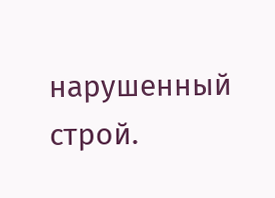нарушенный строй.